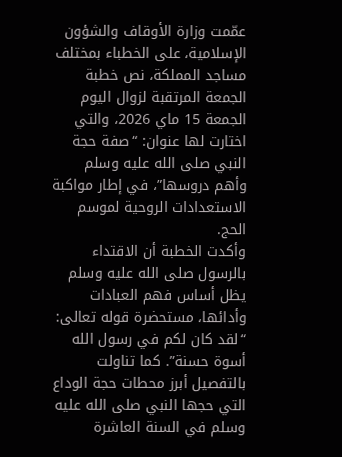عمّمت وزارة الأوقاف والشؤون الإسلامية، على الخطباء بمختلف مساجد المملكة، نص خطبة الجمعة المرتقبة لزوال اليوم الجمعة 15 ماي 2026، والتي اختارت لها عنوان: “صفة حجة النبي صلى الله عليه وسلم وأهم دروسها”، في إطار مواكبة الاستعدادات الروحية لموسم الحج.
وأكدت الخطبة أن الاقتداء بالرسول صلى الله عليه وسلم يظل أساس فهم العبادات وأدائها، مستحضرة قوله تعالى: “لقد كان لكم في رسول الله أسوة حسنة”. كما تناولت بالتفصيل أبرز محطات حجة الوداع التي حجها النبي صلى الله عليه وسلم في السنة العاشرة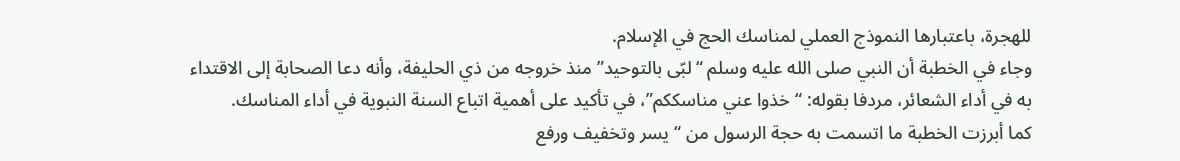للهجرة، باعتبارها النموذج العملي لمناسك الحج في الإسلام.
وجاء في الخطبة أن النبي صلى الله عليه وسلم “لبّى بالتوحيد” منذ خروجه من ذي الحليفة، وأنه دعا الصحابة إلى الاقتداء به في أداء الشعائر، مردفا بقوله: “خذوا عني مناسككم”، في تأكيد على أهمية اتباع السنة النبوية في أداء المناسك.
كما أبرزت الخطبة ما اتسمت به حجة الرسول من “يسر وتخفيف ورفع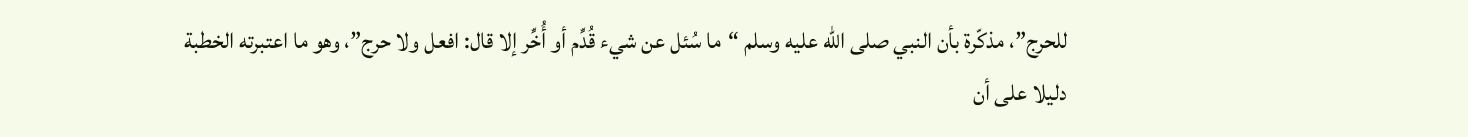للحرج”، مذكّرة بأن النبي صلى الله عليه وسلم “ما سُئل عن شيء قُدِّم أو أُخِّر إلا قال: افعل ولا حرج”، وهو ما اعتبرته الخطبة دليلا على أن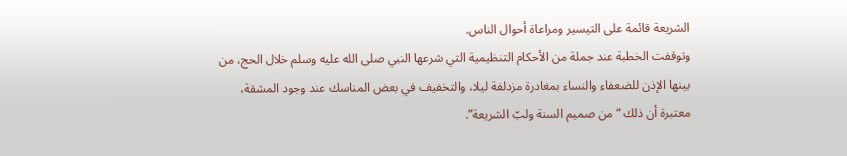الشريعة قائمة على التيسير ومراعاة أحوال الناس.
وتوقفت الخطبة عند جملة من الأحكام التنظيمية التي شرعها النبي صلى الله عليه وسلم خلال الحج، من بينها الإذن للضعفاء والنساء بمغادرة مزدلفة ليلا، والتخفيف في بعض المناسك عند وجود المشقة، معتبرة أن ذلك “من صميم السنة ولبّ الشريعة”.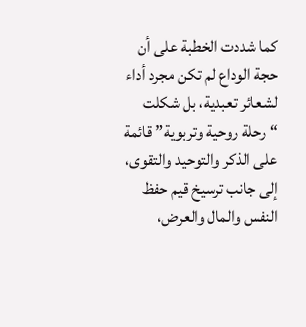كما شددت الخطبة على أن حجة الوداع لم تكن مجرد أداء لشعائر تعبدية، بل شكلت “رحلة روحية وتربوية” قائمة على الذكر والتوحيد والتقوى، إلى جانب ترسيخ قيم حفظ النفس والمال والعرض،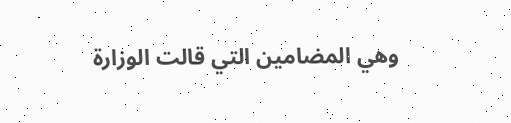وهي المضامين التي قالت الوزارة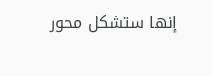إنها ستشكل محور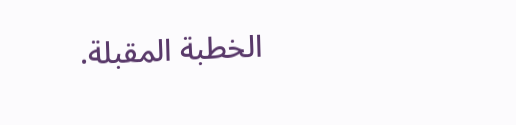الخطبة المقبلة.